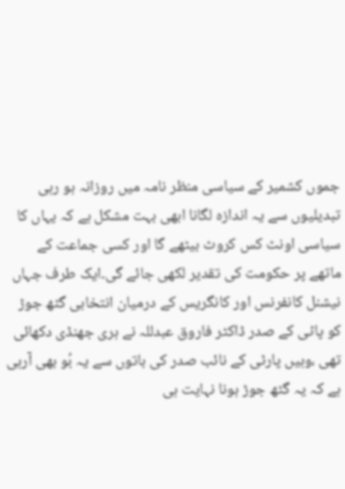جموں کشمیر کے سیاسی منظر نامہ میں روزانہ ہو رہی تبدیلیوں سے یہ اندازہ لگانا ابھی بہت مشکل ہے کہ یہاں کا سیاسی اونٹ کس کروٹ بیٹھے گا اور کسی جماعت کے ماتھے پر حکومت کی تقدیر لکھی جائے گی۔ایک طرف جہاں نیشنل کانفرنس اور کانگریس کے درمیان انتخابی گٹھ جوڑ کو پاٹی کے صدر ڈاکٹر فاروق عبدللہ نے ہری جھنڈی دکھائی تھی ،وہیں پارٹی کے نائب صدر کی باتوں سے یہ بُو بھی آرہی ہے کہ یہ گٹھ جوڑ ہونا نہایت ہی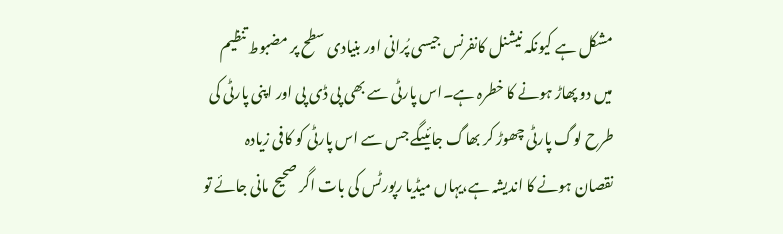مشکل ہے کیونکہ نیشنل کانفرنس جیسی پُرانی اور بنیادی سطح پر مضبوط تنظیم میں دو پھاڑ ہونے کا خطرہ ہے۔اس پارٹی سے بھی پی ڈی پی اور اپنی پارٹی کی طرح لوگ پارٹی چھوڑ کر بھاگ جائیںگے جس سے اس پارٹی کو کافی زیادہ نقصان ہونے کا اندیشہ ہے،یہاں میڈیا رپورٹس کی بات اگر صحیح مانی جائے تو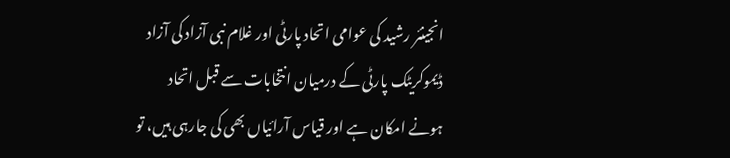انجینئر رشید کی عوامی اتحاد پارٹی اور غلام نبی آزاد کی آزاد ڈیموکریٹک پارٹی کے درمیان انتخابات سے قبل اتحاد ہونے امکان ہے اور قیاس آرائیاں بھی کی جارہی ہیں، تو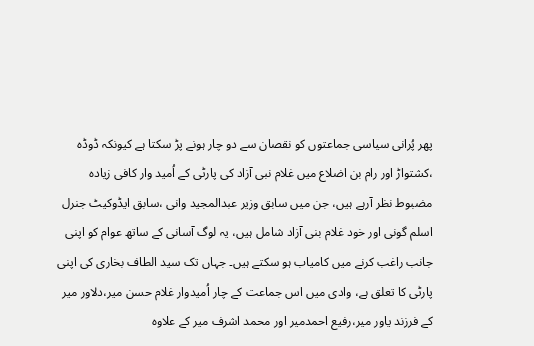پھر پُرانی سیاسی جماعتوں کو نقصان سے دو چار ہونے پڑ سکتا ہے کیونکہ ڈوڈہ ،کشتواڑ اور رام بن اضلاع میں غلام نبی آزاد کی پارٹی کے اُمید وار کافی زیادہ مضبوط نظر آرہے ہیں، جن میں سابق وزیر عبدالمجید وانی ،سابق ایڈوکیٹ جنرل اسلم گونی اور خود غلام بنی آزاد شامل ہیں، یہ لوگ آسانی کے ساتھ عوام کو اپنی جانب راغب کرنے میں کامیاب ہو سکتے ہیں۔ جہاں تک سید الطاف بخاری کی اپنی پارٹی کا تعلق ہے، وادی میں اس جماعت کے چار اُمیدوار غلام حسن میر،دلاور میر کے فرزند یاور میر،رفیع احمدمیر اور محمد اشرف میر کے علاوہ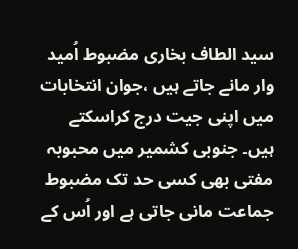سید الطاف بخاری مضبوط اُمید وار مانے جاتے ہیں ،جوان انتخابات میں اپنی جیت درج کراسکتے ہیں۔ جنوبی کشمیر میں محبوبہ مفتی بھی کسی حد تک مضبوط جماعت مانی جاتی ہے اور اُس کے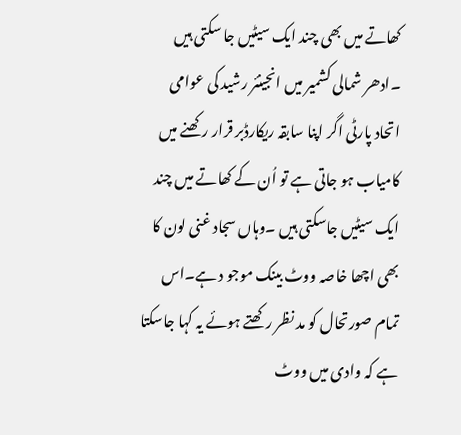کھاتے میں بھی چند ایک سیٹیں جا سکتی ہیں ۔ادھر شمالی کشمیر میں انجینئر رشید کی عوامی اتحاد پارٹی اگر اپنا سابقہ ریکارڈبر قرار رکھنے میں کامیاب ہو جاتی ہے تو اُن کے کھاتے میں چند ایک سیٹیں جاسکتی ہیں ۔وہاں سجاد غنی لون کا بھی اچھا خاصہ ووٹ بینک موجو د ہے۔اس تمام صورتحال کو مد نظر رکھتے ہوئے یہ کہا جاسکتا ہے کہ وادی میں ووٹ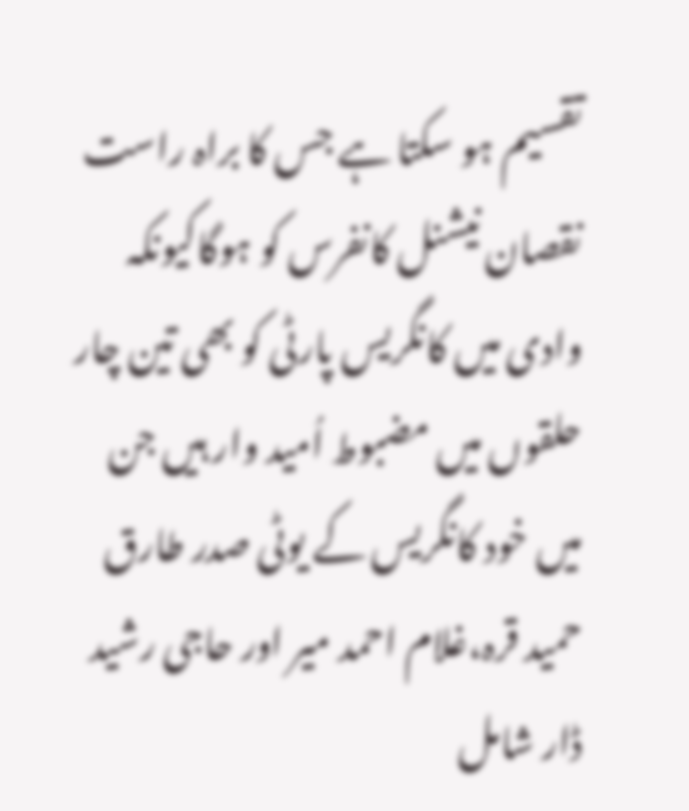تقسیم ہو سکتا ہے جس کا براہ راست نقصان نیشنل کانفرس کو ہوگاکیونکہ وادی میں کانگریس پارٹی کو بھی تین چار حلقوں میں مضبوط اُمید وار ہیں جن میں خود کانگریس کے یوٹی صدر طارق حمید قرہ،غلام احمد میر اور حاجی رشید ڈار شامل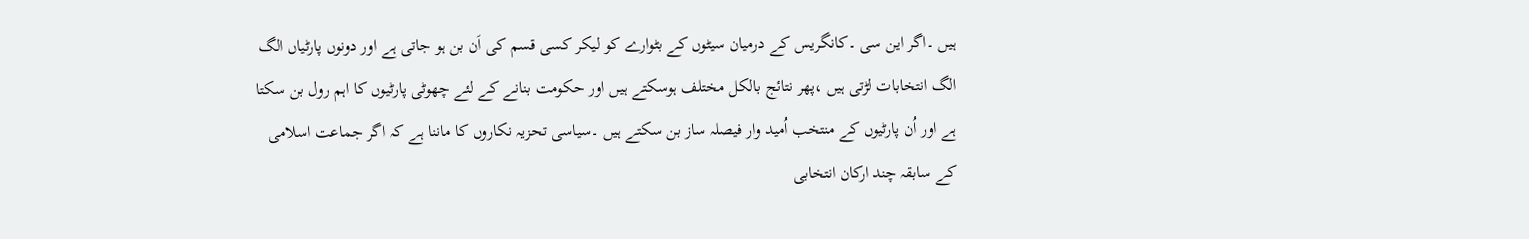ہیں ۔اگر این سی ۔کانگریس کے درمیان سیٹوں کے بٹوارے کو لیکر کسی قسم کی اَن بن ہو جاتی ہے اور دونوں پارٹیاں الگ الگ انتخابات لڑتی ہیں ،پھر نتائج بالکل مختلف ہوسکتے ہیں اور حکومت بنانے کے لئے چھوٹی پارٹیوں کا اہم رول بن سکتا ہے اور اُن پارٹیوں کے منتخب اُمید وار فیصلہ ساز بن سکتے ہیں ۔سیاسی تحزیہ نکاروں کا ماننا ہے کہ اگر جماعت اسلامی کے سابقہ چند ارکان انتخابی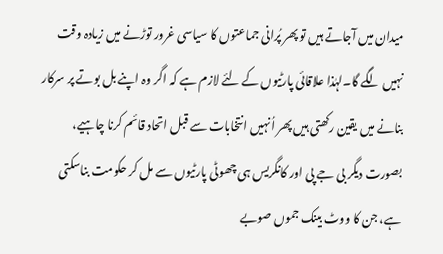میدان میں آجاتے ہیں تو پھر پُرانی جماعتوں کا سیاسی غرور توڑنے میں زیادہ وقت نہیں لگے گا۔لہٰذا علاقائی پارٹیوں کے لئے لازم ہے کہ اگر وہ اپنے بل بوتے پر سرکار بنانے میں یقین رکھتی ہیں پھر اُنہیں انتخابات سے قبل اتحاد قائم کرنا چاہیے، بصورت دیگر بی جے پی اور کانگریس ہی چھوٹی پارٹیوں سے مل کر حکومت بناسکتی ہے، جن کا ووٹ بینک جموں صوبے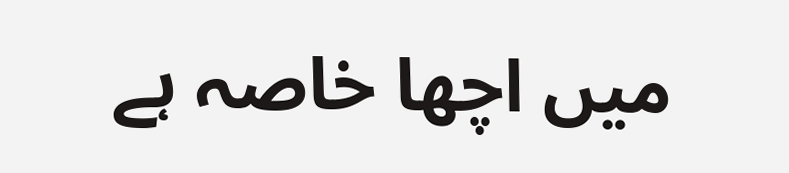میں اچھا خاصہ ہے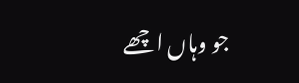جو وہاں اچھے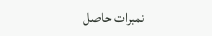نمبرات حاصل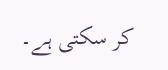کر سکتی ہے۔